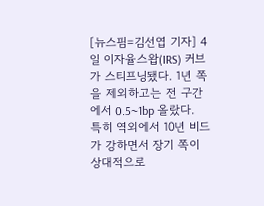[뉴스핌=김선엽 기자] 4일 이자율스왑(IRS) 커브가 스티프닝됐다. 1년 쪽을 제외하고는 전 구간에서 0.5~1bp 올랐다.
특히 역외에서 10년 비드가 강하면서 장기 쪽이 상대적으로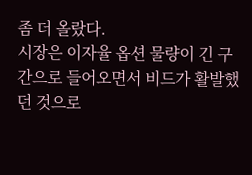좀 더 올랐다.
시장은 이자율 옵션 물량이 긴 구간으로 들어오면서 비드가 활발했던 것으로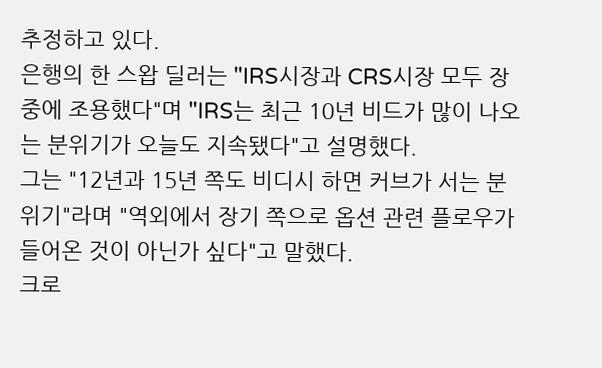추정하고 있다.
은행의 한 스왑 딜러는 "IRS시장과 CRS시장 모두 장 중에 조용했다"며 "IRS는 최근 10년 비드가 많이 나오는 분위기가 오늘도 지속됐다"고 설명했다.
그는 "12년과 15년 쪽도 비디시 하면 커브가 서는 분위기"라며 "역외에서 장기 쪽으로 옵션 관련 플로우가 들어온 것이 아닌가 싶다"고 말했다.
크로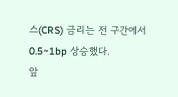스(CRS) 금리는 전 구간에서 0.5~1bp 상승했다.
앞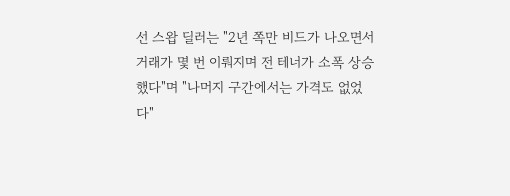선 스왑 딜러는 "2년 쪽만 비드가 나오면서 거래가 몇 번 이뤄지며 전 테너가 소폭 상승했다"며 "나머지 구간에서는 가격도 없었다"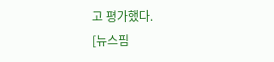고 평가했다.
[뉴스핌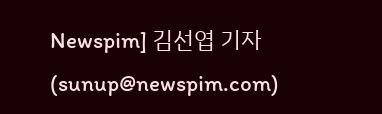Newspim] 김선엽 기자 (sunup@newspim.com)